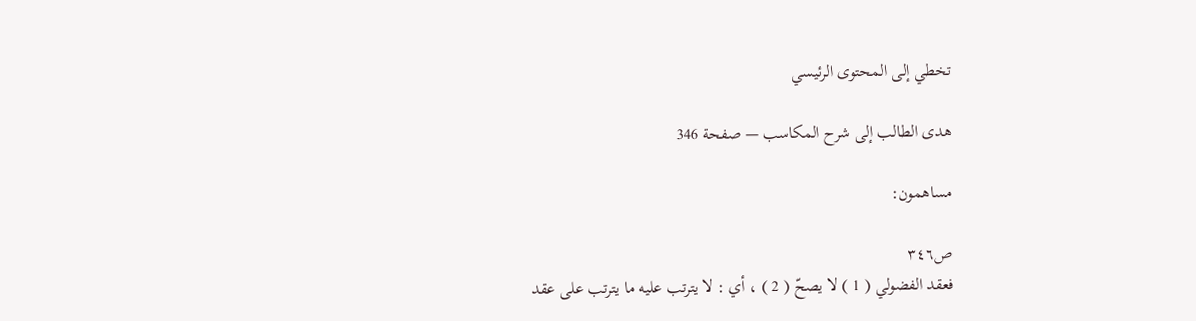تخطي إلى المحتوى الرئيسي

هدى الطالب إلى شرح المكاسب — صفحة 346

مساهمون:

ص٣٤٦
فعقد الفضولي ( 1 ) لا يصحّ ( 2 ) ، أي : لا يترتب عليه ما يترتب على عقد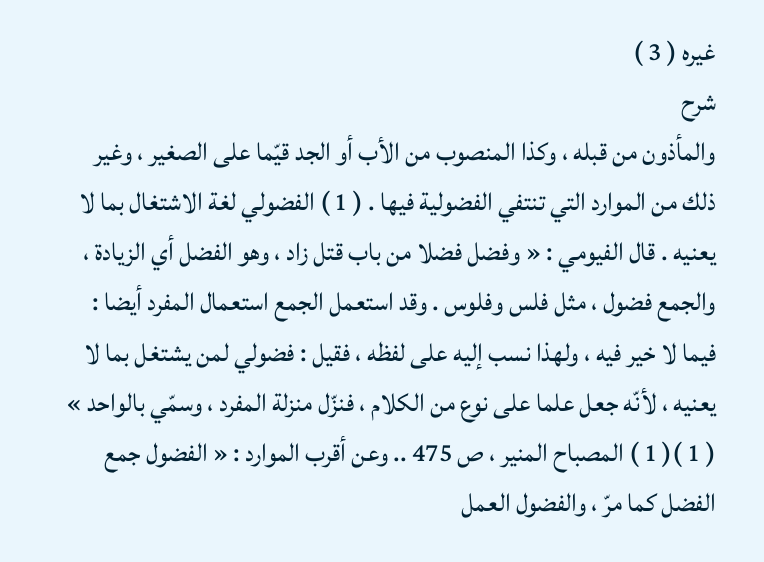غيره ( 3 )
شرح
والمأذون من قبله ، وكذا المنصوب من الأب أو الجد قيّما على الصغير ، وغير ذلك من الموارد التي تنتفي الفضولية فيها . ( 1 ) الفضولي لغة الاشتغال بما لا يعنيه . قال الفيومي : « وفضل فضلا من باب قتل زاد ، وهو الفضل أي الزيادة ، والجمع فضول ، مثل فلس وفلوس . وقد استعمل الجمع استعمال المفرد أيضا : فيما لا خير فيه ، ولهذا نسب إليه على لفظه ، فقيل : فضولي لمن يشتغل بما لا يعنيه ، لأنّه جعل علما على نوع من الكلام ، فنزّل منزلة المفرد ، وسمّي بالواحد » ( 1 )( 1 ) المصباح المنير ، ص 475 .. وعن أقرب الموارد : « الفضول جمع الفضل كما مرّ ، والفضول العمل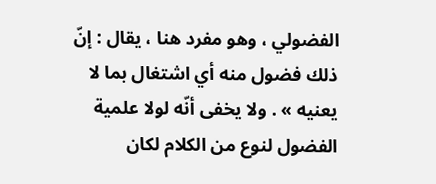الفضولي ، وهو مفرد هنا ، يقال : إنّ ذلك فضول منه أي اشتغال بما لا يعنيه » . ولا يخفى أنّه لولا علمية الفضول لنوع من الكلام لكان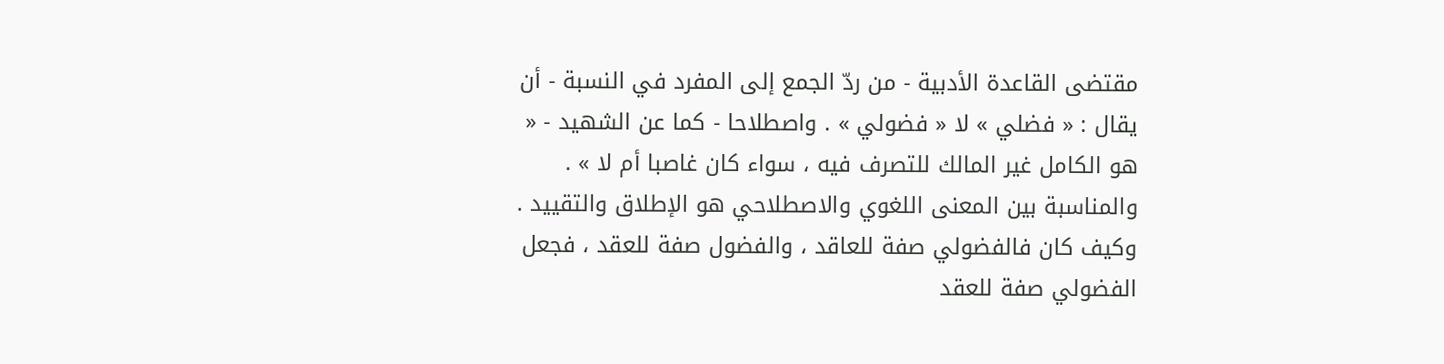مقتضى القاعدة الأدبية - من ردّ الجمع إلى المفرد في النسبة - أن يقال : « فضلي » لا « فضولي » . واصطلاحا - كما عن الشهيد - « هو الكامل غير المالك للتصرف فيه ، سواء كان غاصبا أم لا » . والمناسبة بين المعنى اللغوي والاصطلاحي هو الإطلاق والتقييد . وكيف كان فالفضولي صفة للعاقد ، والفضول صفة للعقد ، فجعل الفضولي صفة للعقد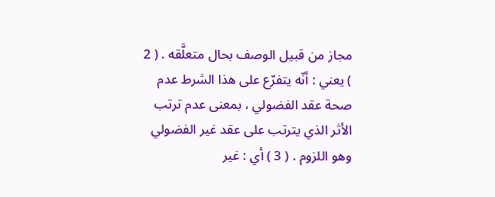مجاز من قبيل الوصف بحال متعلَّقه . ( 2 ) يعني : أنّه يتفرّع على هذا الشرط عدم صحة عقد الفضولي ، بمعنى عدم ترتب الأثر الذي يترتب على عقد غير الفضولي وهو اللزوم . ( 3 ) أي : غير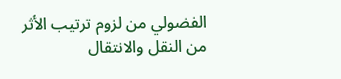الفضولي من لزوم ترتيب الأثر من النقل والانتقال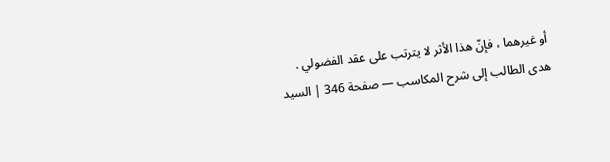أو غيرهما ، فإنّ هذا الأثر لا يترتب على عقد الفضولي .
هدى الطالب إلى شرح المكاسب — صفحة 346 | السيد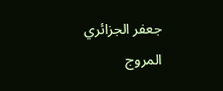جعفر الجزائري المروج